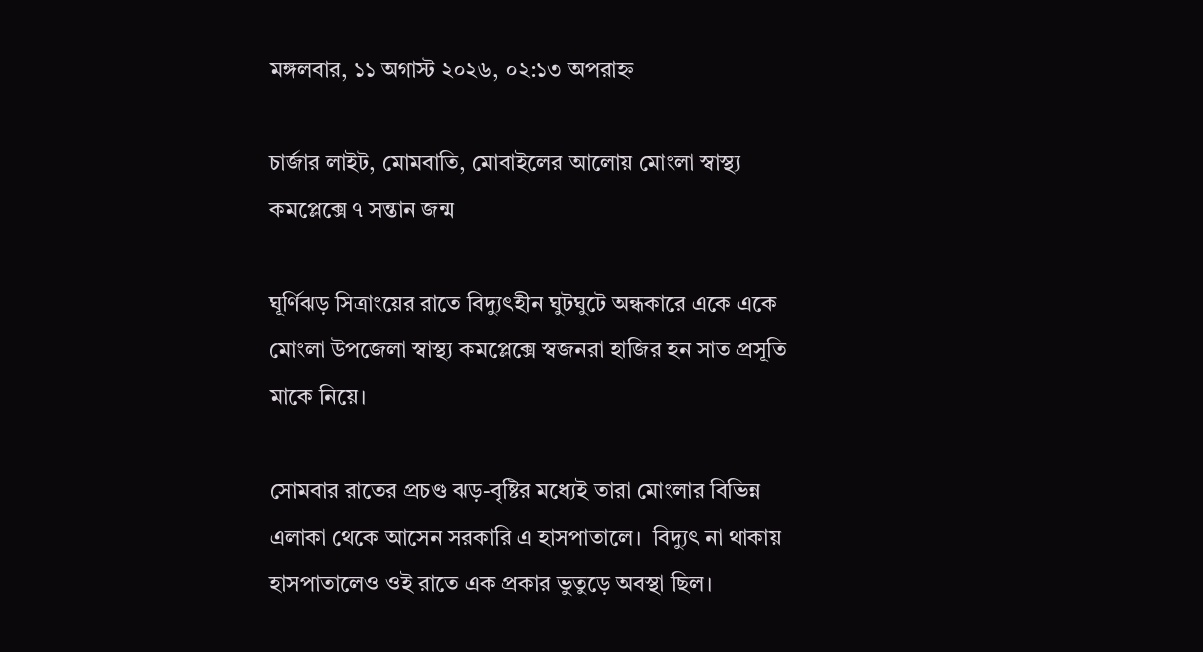মঙ্গলবার, ১১ অগাস্ট ২০২৬, ০২:১৩ অপরাহ্ন

চার্জার লাইট, মোমবাতি, মোবাইলের আলোয় মোংলা স্বাস্থ্য কমপ্লেক্সে ৭ সন্তান জন্ম

ঘূর্ণিঝড় সিত্রাংয়ের রাতে বিদ্যুৎহীন ঘুটঘুটে অন্ধকারে একে একে মোংলা উপজেলা স্বাস্থ্য কমপ্লেক্সে স্বজনরা হাজির হন সাত প্রসূতি মাকে নিয়ে।

সোমবার রাতের প্রচণ্ড ঝড়-বৃষ্টির মধ্যেই তারা মোংলার বিভিন্ন এলাকা থেকে আসেন সরকারি এ হাসপাতালে।  বিদ্যুৎ না থাকায় হাসপাতালেও ওই রাতে এক প্রকার ভুতুড়ে অবস্থা ছিল।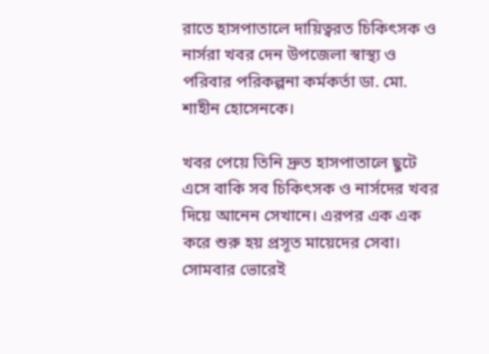রাতে হাসপাতালে দায়িত্বরত চিকিৎসক ও নার্সরা খবর দেন উপজেলা স্বাস্থ্য ও পরিবার পরিকল্পনা কর্মকর্তা ডা. মো. শাহীন হোসেনকে।

খবর পেয়ে তিনি দ্রুত হাসপাতালে ছুটে এসে বাকি সব চিকিৎসক ও নার্সদের খবর দিয়ে আনেন সেখানে। এরপর এক এক করে শুরু হয় প্রসূত মায়েদের সেবা। সোমবার ভোরেই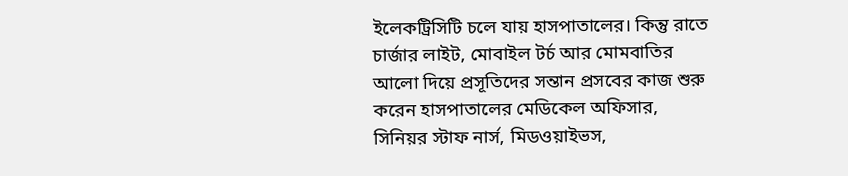ইলেকট্রিসিটি চলে যায় হাসপাতালের। কিন্তু রাতে চার্জার লাইট, মোবাইল টর্চ আর মোমবাতির আলো দিয়ে প্রসূতিদের সন্তান প্রসবের কাজ শুরু করেন হাসপাতালের মেডিকেল অফিসার, সিনিয়র স্টাফ নার্স, মিডওয়াইভস,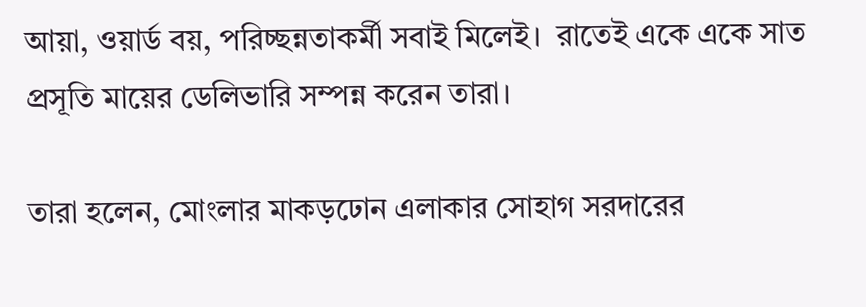আয়া, ওয়ার্ড বয়, পরিচ্ছন্নতাকর্মী সবাই মিলেই।  রাতেই একে একে সাত প্রসূতি মায়ের ডেলিভারি সম্পন্ন করেন তারা।

তারা হলেন, মোংলার মাকড়ঢোন এলাকার সোহাগ সরদারের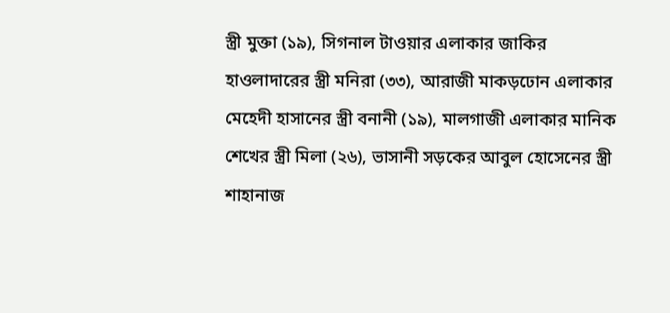স্ত্রী মুক্তা (১৯), সিগনাল টাওয়ার এলাকার জাকির হাওলাদারের স্ত্রী মনিরা (৩৩), আরাজী মাকড়ঢোন এলাকার মেহেদী হাসানের স্ত্রী বনানী (১৯), মালগাজী এলাকার মানিক শেখের স্ত্রী মিলা (২৬), ভাসানী সড়কের আবুল হোসেনের স্ত্রী শাহানাজ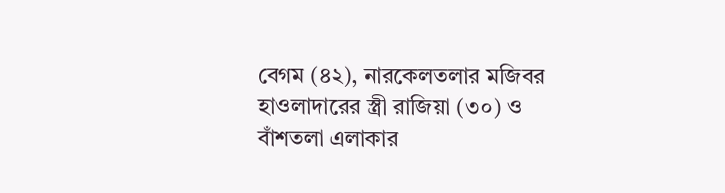বেগম (৪২), নারকেলতলার মজিবর হাওলাদারের স্ত্রী রাজিয়া (৩০) ও বাঁশতলা এলাকার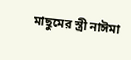মাছুমের স্ত্রী নাঈমা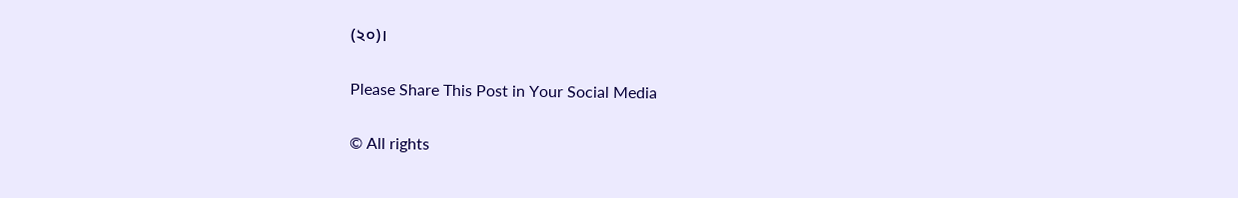(২০)।

Please Share This Post in Your Social Media

© All rights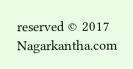reserved © 2017 Nagarkantha.com